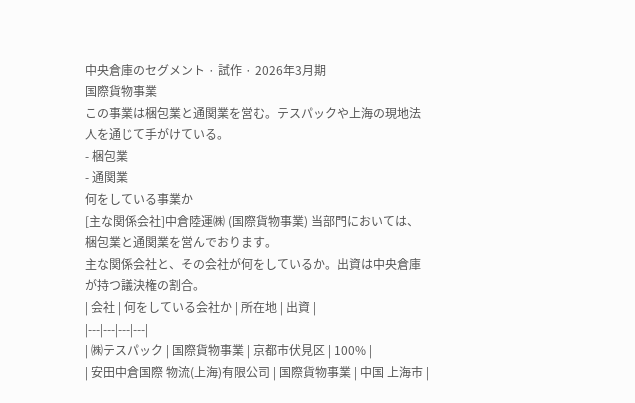中央倉庫のセグメント · 試作 · 2026年3月期
国際貨物事業
この事業は梱包業と通関業を営む。テスパックや上海の現地法人を通じて手がけている。
- 梱包業
- 通関業
何をしている事業か
[主な関係会社]中倉陸運㈱ (国際貨物事業) 当部門においては、梱包業と通関業を営んでおります。
主な関係会社と、その会社が何をしているか。出資は中央倉庫が持つ議決権の割合。
| 会社 | 何をしている会社か | 所在地 | 出資 |
|---|---|---|---|
| ㈱テスパック | 国際貨物事業 | 京都市伏見区 | 100% |
| 安田中倉国際 物流(上海)有限公司 | 国際貨物事業 | 中国 上海市 |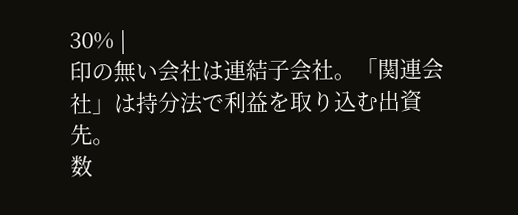30% |
印の無い会社は連結子会社。「関連会社」は持分法で利益を取り込む出資先。
数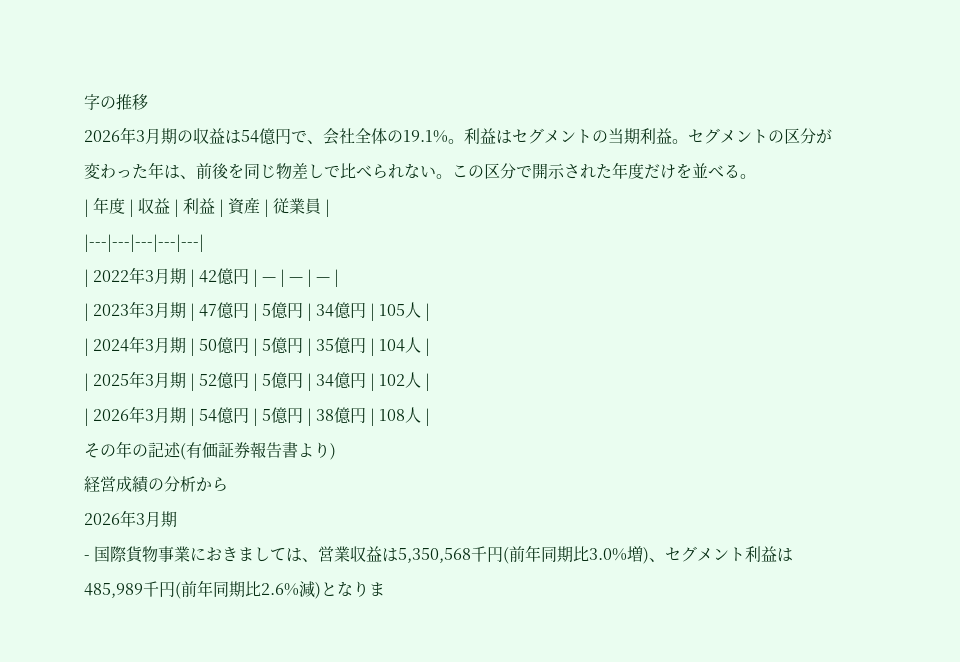字の推移
2026年3月期の収益は54億円で、会社全体の19.1%。利益はセグメントの当期利益。セグメントの区分が変わった年は、前後を同じ物差しで比べられない。この区分で開示された年度だけを並べる。
| 年度 | 収益 | 利益 | 資産 | 従業員 |
|---|---|---|---|---|
| 2022年3月期 | 42億円 | — | — | — |
| 2023年3月期 | 47億円 | 5億円 | 34億円 | 105人 |
| 2024年3月期 | 50億円 | 5億円 | 35億円 | 104人 |
| 2025年3月期 | 52億円 | 5億円 | 34億円 | 102人 |
| 2026年3月期 | 54億円 | 5億円 | 38億円 | 108人 |
その年の記述(有価証券報告書より)
経営成績の分析から
2026年3月期
- 国際貨物事業におきましては、営業収益は5,350,568千円(前年同期比3.0%増)、セグメント利益は485,989千円(前年同期比2.6%減)となりま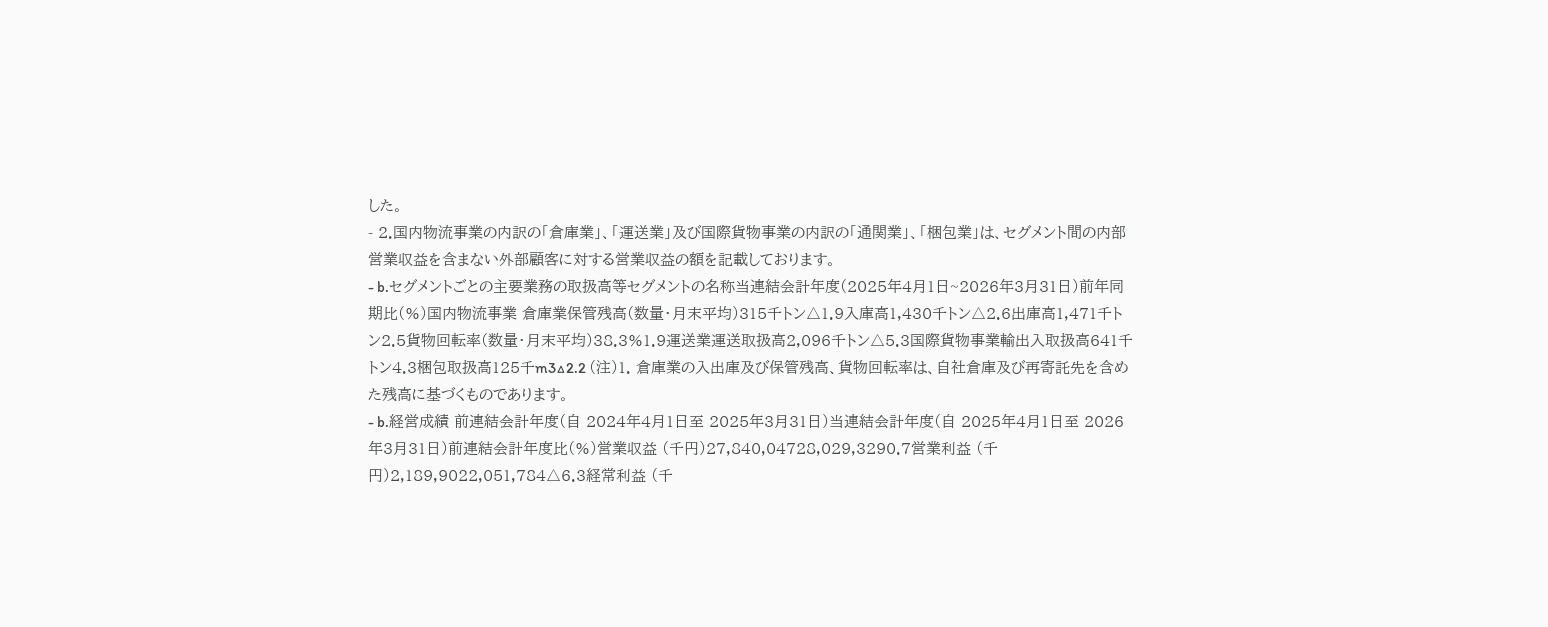した。
- 2.国内物流事業の内訳の「倉庫業」、「運送業」及び国際貨物事業の内訳の「通関業」、「梱包業」は、セグメント間の内部営業収益を含まない外部顧客に対する営業収益の額を記載しております。
- b.セグメントごとの主要業務の取扱高等セグメントの名称当連結会計年度(2025年4月1日~2026年3月31日)前年同期比(%)国内物流事業 倉庫業保管残高(数量・月末平均)315千トン△1.9入庫高1,430千トン△2.6出庫高1,471千トン2.5貨物回転率(数量・月末平均)38.3%1.9運送業運送取扱高2,096千トン△5.3国際貨物事業輸出入取扱高641千トン4.3梱包取扱高125千m3△2.2 (注)1. 倉庫業の入出庫及び保管残高、貨物回転率は、自社倉庫及び再寄託先を含めた残高に基づくものであります。
- b.経営成績 前連結会計年度(自 2024年4月1日至 2025年3月31日)当連結会計年度(自 2025年4月1日至 2026年3月31日)前連結会計年度比(%)営業収益 (千円)27,840,04728,029,3290.7営業利益 (千円)2,189,9022,051,784△6.3経常利益 (千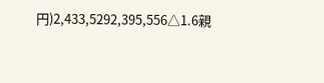円)2,433,5292,395,556△1.6親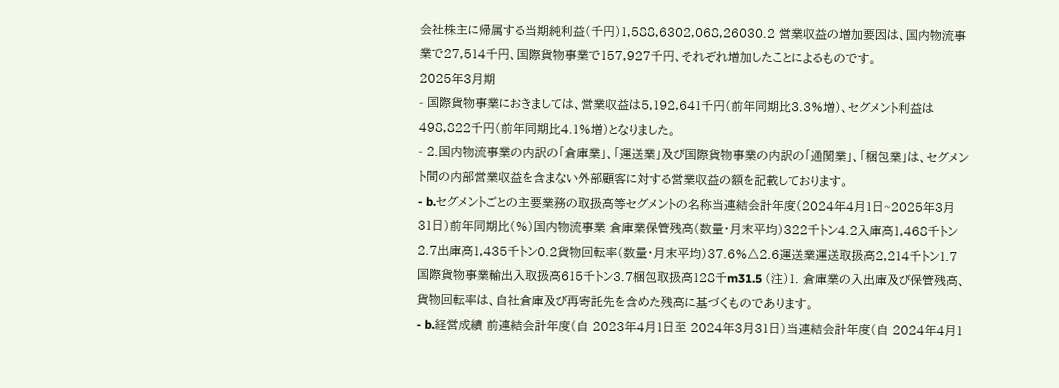会社株主に帰属する当期純利益(千円)1,588,6302,068,26030.2 営業収益の増加要因は、国内物流事業で27,514千円、国際貨物事業で157,927千円、それぞれ増加したことによるものです。
2025年3月期
- 国際貨物事業におきましては、営業収益は5,192,641千円(前年同期比3.3%増)、セグメント利益は498,822千円(前年同期比4.1%増)となりました。
- 2.国内物流事業の内訳の「倉庫業」、「運送業」及び国際貨物事業の内訳の「通関業」、「梱包業」は、セグメント間の内部営業収益を含まない外部顧客に対する営業収益の額を記載しております。
- b.セグメントごとの主要業務の取扱高等セグメントの名称当連結会計年度(2024年4月1日~2025年3月31日)前年同期比(%)国内物流事業 倉庫業保管残高(数量・月末平均)322千トン4.2入庫高1,468千トン2.7出庫高1,435千トン0.2貨物回転率(数量・月末平均)37.6%△2.6運送業運送取扱高2,214千トン1.7国際貨物事業輸出入取扱高615千トン3.7梱包取扱高128千m31.5 (注)1. 倉庫業の入出庫及び保管残高、貨物回転率は、自社倉庫及び再寄託先を含めた残高に基づくものであります。
- b.経営成績 前連結会計年度(自 2023年4月1日至 2024年3月31日)当連結会計年度(自 2024年4月1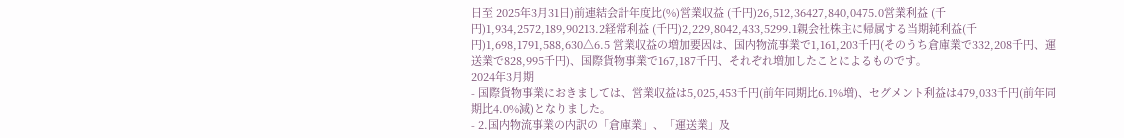日至 2025年3月31日)前連結会計年度比(%)営業収益 (千円)26,512,36427,840,0475.0営業利益 (千円)1,934,2572,189,90213.2経常利益 (千円)2,229,8042,433,5299.1親会社株主に帰属する当期純利益(千円)1,698,1791,588,630△6.5 営業収益の増加要因は、国内物流事業で1,161,203千円(そのうち倉庫業で332,208千円、運送業で828,995千円)、国際貨物事業で167,187千円、それぞれ増加したことによるものです。
2024年3月期
- 国際貨物事業におきましては、営業収益は5,025,453千円(前年同期比6.1%増)、セグメント利益は479,033千円(前年同期比4.0%減)となりました。
- 2.国内物流事業の内訳の「倉庫業」、「運送業」及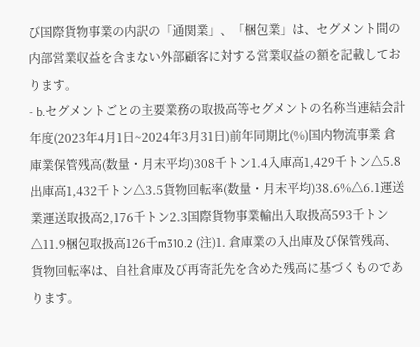び国際貨物事業の内訳の「通関業」、「梱包業」は、セグメント間の内部営業収益を含まない外部顧客に対する営業収益の額を記載しております。
- b.セグメントごとの主要業務の取扱高等セグメントの名称当連結会計年度(2023年4月1日~2024年3月31日)前年同期比(%)国内物流事業 倉庫業保管残高(数量・月末平均)308千トン1.4入庫高1,429千トン△5.8出庫高1,432千トン△3.5貨物回転率(数量・月末平均)38.6%△6.1運送業運送取扱高2,176千トン2.3国際貨物事業輸出入取扱高593千トン△11.9梱包取扱高126千m310.2 (注)1. 倉庫業の入出庫及び保管残高、貨物回転率は、自社倉庫及び再寄託先を含めた残高に基づくものであります。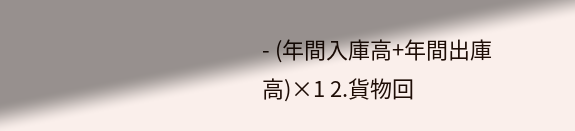- (年間入庫高+年間出庫高)×1 2.貨物回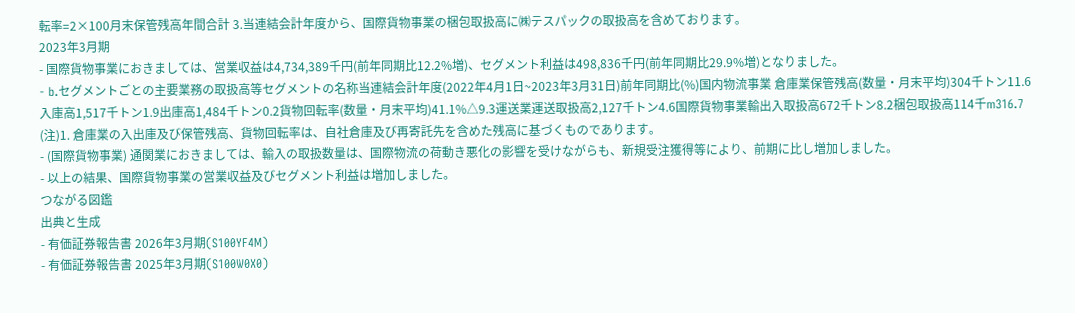転率=2×100月末保管残高年間合計 3.当連結会計年度から、国際貨物事業の梱包取扱高に㈱テスパックの取扱高を含めております。
2023年3月期
- 国際貨物事業におきましては、営業収益は4,734,389千円(前年同期比12.2%増)、セグメント利益は498,836千円(前年同期比29.9%増)となりました。
- b.セグメントごとの主要業務の取扱高等セグメントの名称当連結会計年度(2022年4月1日~2023年3月31日)前年同期比(%)国内物流事業 倉庫業保管残高(数量・月末平均)304千トン11.6入庫高1,517千トン1.9出庫高1,484千トン0.2貨物回転率(数量・月末平均)41.1%△9.3運送業運送取扱高2,127千トン4.6国際貨物事業輸出入取扱高672千トン8.2梱包取扱高114千m316.7 (注)1. 倉庫業の入出庫及び保管残高、貨物回転率は、自社倉庫及び再寄託先を含めた残高に基づくものであります。
- (国際貨物事業) 通関業におきましては、輸入の取扱数量は、国際物流の荷動き悪化の影響を受けながらも、新規受注獲得等により、前期に比し増加しました。
- 以上の結果、国際貨物事業の営業収益及びセグメント利益は増加しました。
つながる図鑑
出典と生成
- 有価証券報告書 2026年3月期(S100YF4M)
- 有価証券報告書 2025年3月期(S100W0X0)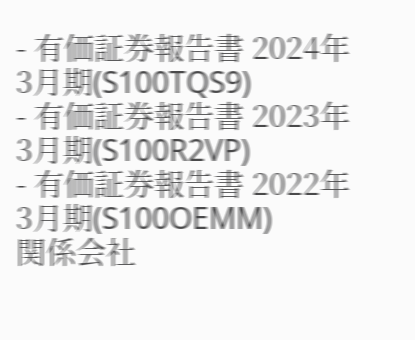- 有価証券報告書 2024年3月期(S100TQS9)
- 有価証券報告書 2023年3月期(S100R2VP)
- 有価証券報告書 2022年3月期(S100OEMM)
関係会社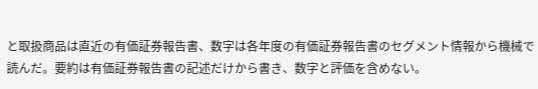と取扱商品は直近の有価証券報告書、数字は各年度の有価証券報告書のセグメント情報から機械で読んだ。要約は有価証券報告書の記述だけから書き、数字と評価を含めない。